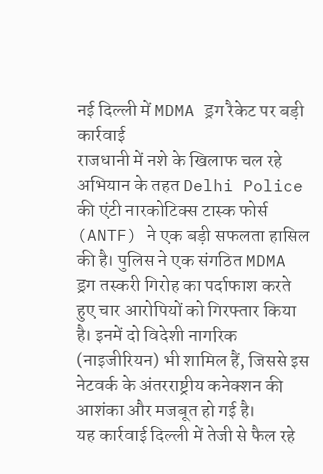नई दिल्ली में MDMA ड्रग रैकेट पर बड़ी कार्रवाई
राजधानी में नशे के खिलाफ चल रहे अभियान के तहत Delhi Police की एंटी नारकोटिक्स टास्क फोर्स (ANTF) ने एक बड़ी सफलता हासिल की है। पुलिस ने एक संगठित MDMA ड्रग तस्करी गिरोह का पर्दाफाश करते हुए चार आरोपियों को गिरफ्तार किया है। इनमें दो विदेशी नागरिक (नाइजीरियन) भी शामिल हैं, जिससे इस नेटवर्क के अंतरराष्ट्रीय कनेक्शन की आशंका और मजबूत हो गई है।
यह कार्रवाई दिल्ली में तेजी से फैल रहे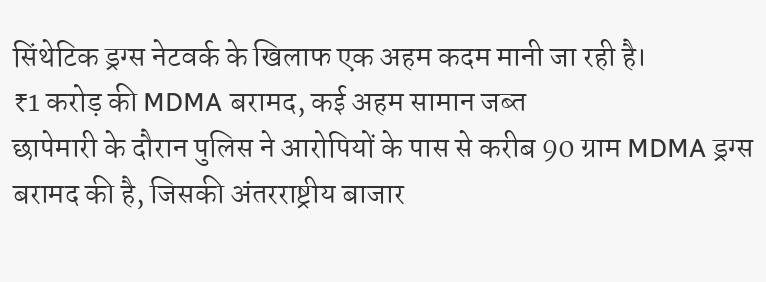सिंथेटिक ड्रग्स नेटवर्क के खिलाफ एक अहम कदम मानी जा रही है।
₹1 करोड़ की MDMA बरामद, कई अहम सामान जब्त
छापेमारी के दौरान पुलिस ने आरोपियों के पास से करीब 90 ग्राम MDMA ड्रग्स बरामद की है, जिसकी अंतरराष्ट्रीय बाजार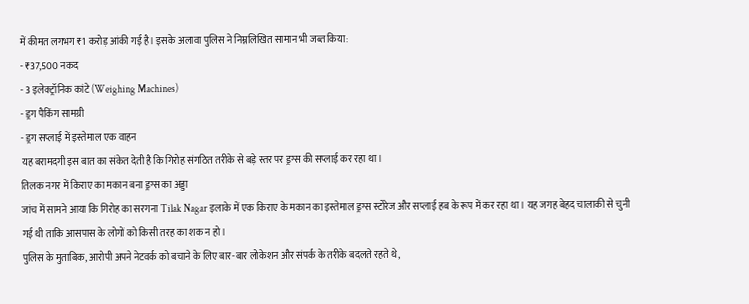में कीमत लगभग ₹1 करोड़ आंकी गई है। इसके अलावा पुलिस ने निम्नलिखित सामान भी जब्त किया:
- ₹37,500 नकद
- 3 इलेक्ट्रॉनिक कांटे (Weighing Machines)
- ड्रग पैकिंग सामग्री
- ड्रग सप्लाई में इस्तेमाल एक वाहन
यह बरामदगी इस बात का संकेत देती है कि गिरोह संगठित तरीके से बड़े स्तर पर ड्रग्स की सप्लाई कर रहा था।
तिलक नगर में किराए का मकान बना ड्रग्स का अड्डा
जांच में सामने आया कि गिरोह का सरगना Tilak Nagar इलाके में एक किराए के मकान का इस्तेमाल ड्रग्स स्टोरेज और सप्लाई हब के रूप में कर रहा था। यह जगह बेहद चालाकी से चुनी गई थी ताकि आसपास के लोगों को किसी तरह का शक न हो।
पुलिस के मुताबिक, आरोपी अपने नेटवर्क को बचाने के लिए बार-बार लोकेशन और संपर्क के तरीके बदलते रहते थे,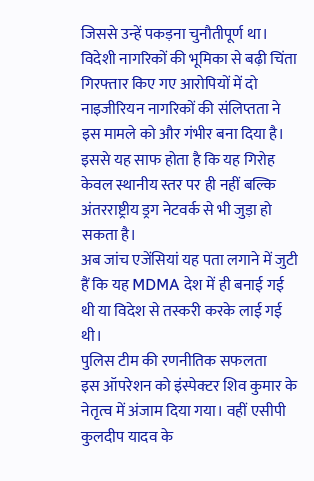जिससे उन्हें पकड़ना चुनौतीपूर्ण था।
विदेशी नागरिकों की भूमिका से बढ़ी चिंता
गिरफ्तार किए गए आरोपियों में दो नाइजीरियन नागरिकों की संलिप्तता ने इस मामले को और गंभीर बना दिया है। इससे यह साफ होता है कि यह गिरोह केवल स्थानीय स्तर पर ही नहीं बल्कि अंतरराष्ट्रीय ड्रग नेटवर्क से भी जुड़ा हो सकता है।
अब जांच एजेंसियां यह पता लगाने में जुटी हैं कि यह MDMA देश में ही बनाई गई थी या विदेश से तस्करी करके लाई गई थी।
पुलिस टीम की रणनीतिक सफलता
इस ऑपरेशन को इंस्पेक्टर शिव कुमार के नेतृत्व में अंजाम दिया गया। वहीं एसीपी कुलदीप यादव के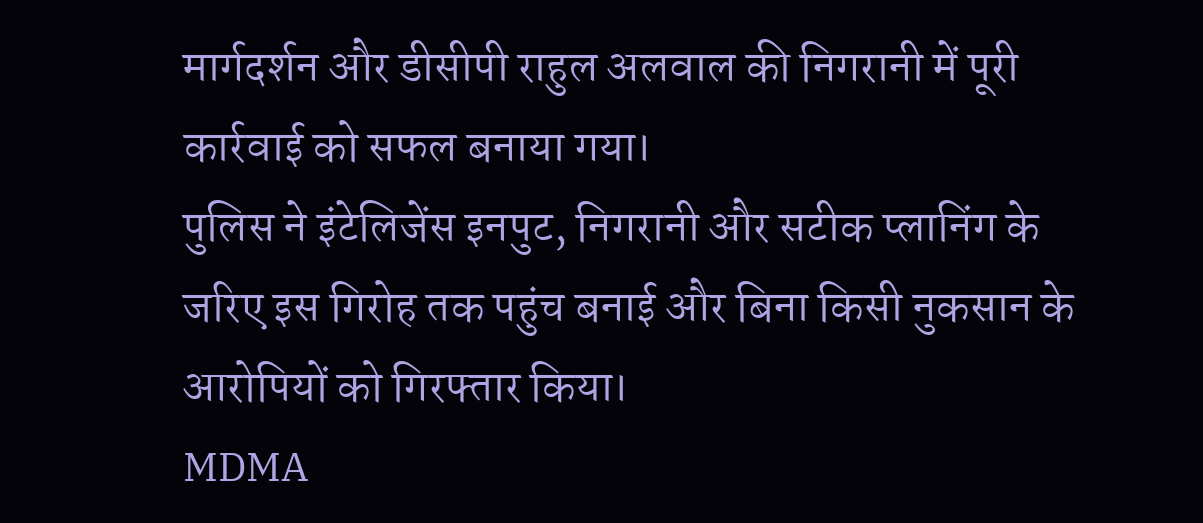मार्गदर्शन और डीसीपी राहुल अलवाल की निगरानी में पूरी कार्रवाई को सफल बनाया गया।
पुलिस ने इंटेलिजेंस इनपुट, निगरानी और सटीक प्लानिंग के जरिए इस गिरोह तक पहुंच बनाई और बिना किसी नुकसान के आरोपियों को गिरफ्तार किया।
MDMA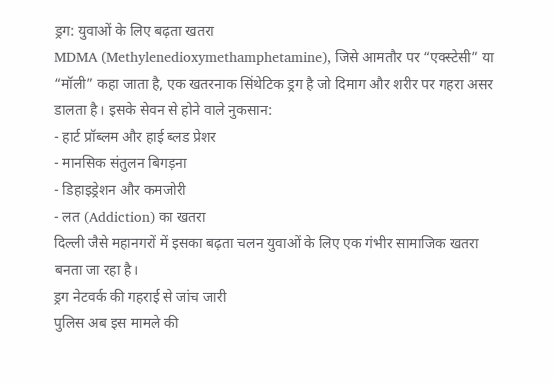ड्रग: युवाओं के लिए बढ़ता खतरा
MDMA (Methylenedioxymethamphetamine), जिसे आमतौर पर “एक्स्टेसी” या “मॉली” कहा जाता है, एक खतरनाक सिंथेटिक ड्रग है जो दिमाग और शरीर पर गहरा असर डालता है। इसके सेवन से होने वाले नुकसान:
- हार्ट प्रॉब्लम और हाई ब्लड प्रेशर
- मानसिक संतुलन बिगड़ना
- डिहाइड्रेशन और कमजोरी
- लत (Addiction) का खतरा
दिल्ली जैसे महानगरों में इसका बढ़ता चलन युवाओं के लिए एक गंभीर सामाजिक खतरा बनता जा रहा है।
ड्रग नेटवर्क की गहराई से जांच जारी
पुलिस अब इस मामले की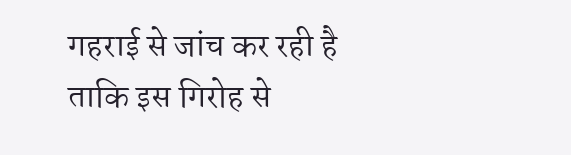गहराई से जांच कर रही है ताकि इस गिरोह से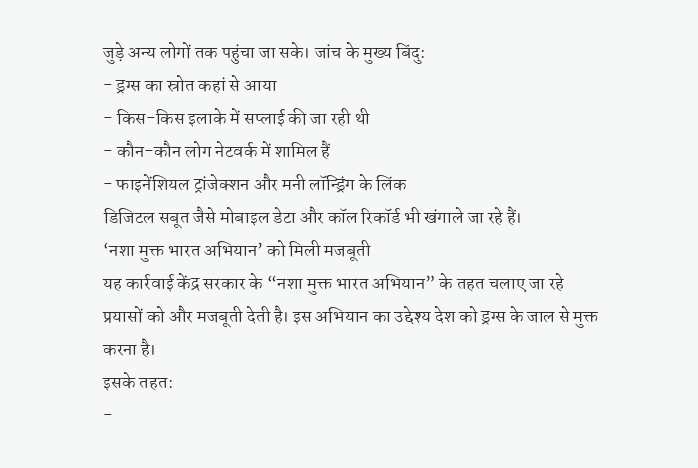जुड़े अन्य लोगों तक पहुंचा जा सके। जांच के मुख्य बिंदु:
- ड्रग्स का स्रोत कहां से आया
- किस-किस इलाके में सप्लाई की जा रही थी
- कौन-कौन लोग नेटवर्क में शामिल हैं
- फाइनेंशियल ट्रांजेक्शन और मनी लॉन्ड्रिंग के लिंक
डिजिटल सबूत जैसे मोबाइल डेटा और कॉल रिकॉर्ड भी खंगाले जा रहे हैं।
‘नशा मुक्त भारत अभियान’ को मिली मजबूती
यह कार्रवाई केंद्र सरकार के “नशा मुक्त भारत अभियान” के तहत चलाए जा रहे प्रयासों को और मजबूती देती है। इस अभियान का उद्देश्य देश को ड्रग्स के जाल से मुक्त करना है।
इसके तहत:
-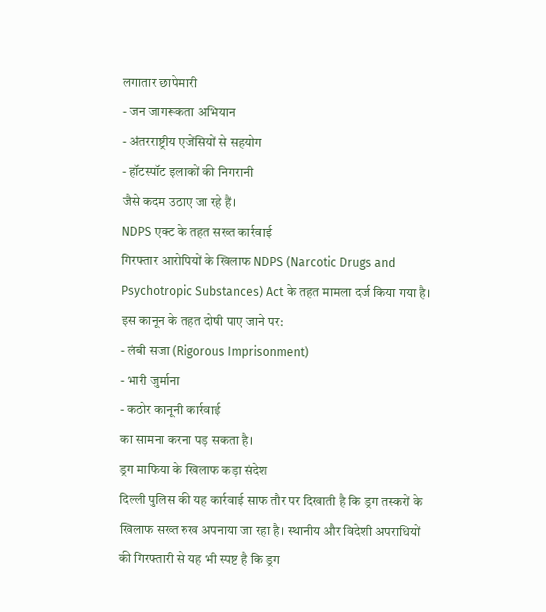लगातार छापेमारी
- जन जागरूकता अभियान
- अंतरराष्ट्रीय एजेंसियों से सहयोग
- हॉटस्पॉट इलाकों की निगरानी
जैसे कदम उठाए जा रहे हैं।
NDPS एक्ट के तहत सख्त कार्रवाई
गिरफ्तार आरोपियों के खिलाफ NDPS (Narcotic Drugs and Psychotropic Substances) Act के तहत मामला दर्ज किया गया है। इस कानून के तहत दोषी पाए जाने पर:
- लंबी सजा (Rigorous Imprisonment)
- भारी जुर्माना
- कठोर कानूनी कार्रवाई
का सामना करना पड़ सकता है।
ड्रग माफिया के खिलाफ कड़ा संदेश
दिल्ली पुलिस की यह कार्रवाई साफ तौर पर दिखाती है कि ड्रग तस्करों के खिलाफ सख्त रुख अपनाया जा रहा है। स्थानीय और विदेशी अपराधियों की गिरफ्तारी से यह भी स्पष्ट है कि ड्रग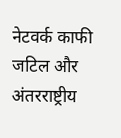नेटवर्क काफी जटिल और अंतरराष्ट्रीय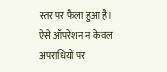स्तर पर फैला हुआ है।
ऐसे ऑपरेशन न केवल अपराधियों पर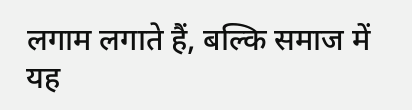लगाम लगाते हैं, बल्कि समाज में यह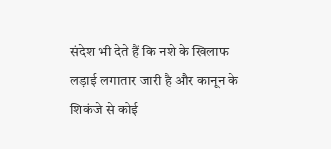संदेश भी देते हैं कि नशे के खिलाफ लड़ाई लगातार जारी है और कानून के शिकंजे से कोई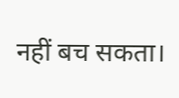नहीं बच सकता।